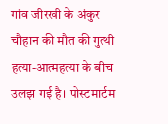गांव जीरखी के अंकुर चौहान की मौत की गुत्थी हत्या-आत्महत्या के बीच उलझ गई है। पोस्टमार्टम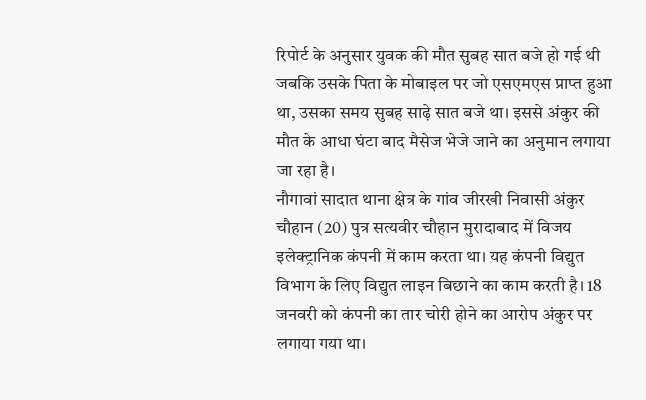रिपोर्ट के अनुसार युवक की मौत सुबह सात बजे हो गई थी जबकि उसके पिता के मोबाइल पर जो एसएमएस प्राप्त हुआ था, उसका समय सुबह साढ़े सात बजे था। इससे अंकुर की मौत के आधा घंटा बाद मैसेज भेजे जाने का अनुमान लगाया जा रहा है।
नौगावां सादात थाना क्षेत्र के गांव जीरखी निवासी अंकुर चौहान (20) पुत्र सत्यवीर चौहान मुरादाबाद में विजय इलेक्ट्रानिक कंपनी में काम करता था। यह कंपनी विद्युत विभाग के लिए विद्युत लाइन बिछाने का काम करती है। 18 जनवरी को कंपनी का तार चोरी होने का आरोप अंकुर पर लगाया गया था।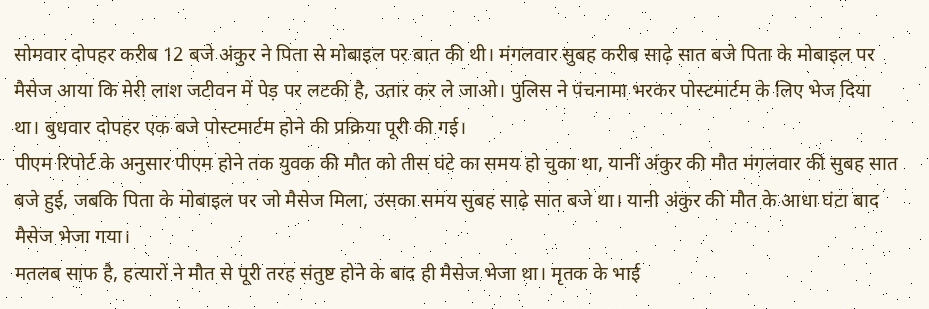सोमवार दोपहर करीब 12 बजे अंकुर ने पिता से मोबाइल पर बात की थी। मंगलवार सुबह करीब साढ़े सात बजे पिता के मोबाइल पर मैसेज आया कि मेरी लाश जटीवन में पेड़ पर लटकी है, उतार कर ले जाओ। पुलिस ने पंचनामा भरकर पोस्टमार्टम के लिए भेज दिया था। बुधवार दोपहर एक बजे पोस्टमार्टम होने की प्रक्रिया पूरी की गई।
पीएम रिपोर्ट के अनुसार पीएम होने तक युवक की मौत को तीस घंटे का समय हो चुका था, यानी अंकुर की मौत मंगलवार की सुबह सात बजे हुई, जबकि पिता के मोबाइल पर जो मैसेज मिला, उसका समय सुबह साढ़े सात बजे था। यानी अंकुर की मौत के आधा घंटा बाद मैसेज भेजा गया।
मतलब साफ है, हत्यारों ने मौत से पूरी तरह संतुष्ट होने के बाद ही मैसेज भेजा था। मृतक के भाई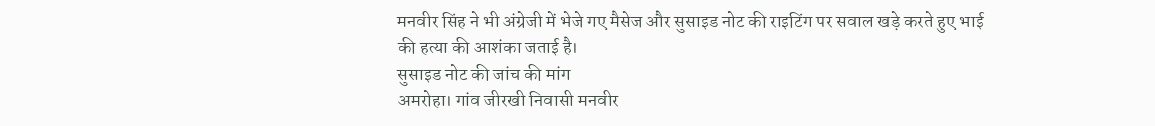मनवीर सिंह ने भी अंग्रेजी में भेजे गए मैसेज और सुसाइड नोट की राइटिंग पर सवाल खड़े करते हुए भाई की हत्या की आशंका जताई है।
सुसाइड नोट की जांच की मांग
अमरोहा। गांव जीरखी निवासी मनवीर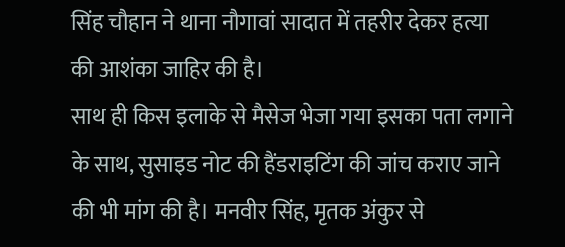सिंह चौहान ने थाना नौगावां सादात में तहरीर देकर हत्या की आशंका जाहिर की है।
साथ ही किस इलाके से मैसेज भेजा गया इसका पता लगाने के साथ, सुसाइड नोट की हैंडराइटिंग की जांच कराए जाने की भी मांग की है। मनवीर सिंह, मृतक अंकुर से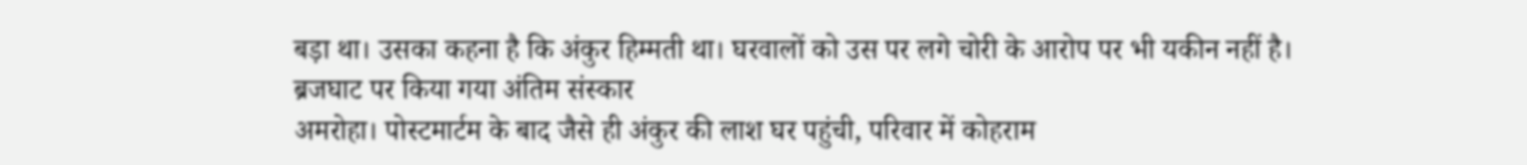बड़ा था। उसका कहना है कि अंकुर हिम्मती था। घरवालों को उस पर लगे चोरी के आरोप पर भी यकीन नहीं है।
ब्रजघाट पर किया गया अंतिम संस्कार
अमरोहा। पोस्टमार्टम के बाद जैसे ही अंकुर की लाश घर पहुंची, परिवार में कोहराम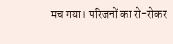मच गया। परिजनों का रो-रोकर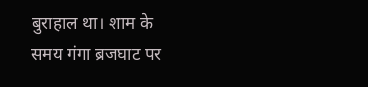बुराहाल था। शाम के समय गंगा ब्रजघाट पर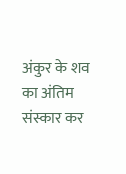अंकुर के शव का अंतिम संस्कार कर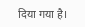दिया गया है।